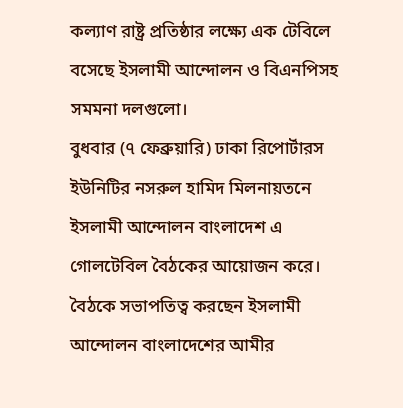কল্যাণ রাষ্ট্র প্রতিষ্ঠার লক্ষ্যে এক টেবিলে বসেছে ইসলামী আন্দোলন ও বিএনপিসহ সমমনা দলগুলো।
বুধবার (৭ ফেব্রুয়ারি) ঢাকা রিপোর্টারস ইউনিটির নসরুল হামিদ মিলনায়তনে ইসলামী আন্দোলন বাংলাদেশ এ গোলটেবিল বৈঠকের আয়োজন করে। বৈঠকে সভাপতিত্ব করছেন ইসলামী আন্দোলন বাংলাদেশের আমীর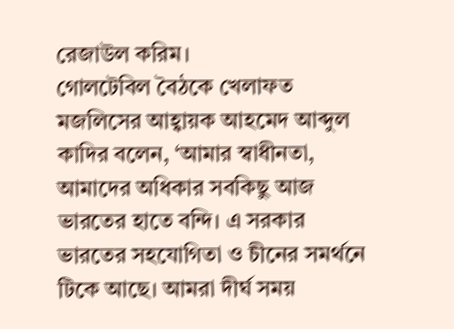রেজাউল করিম।
গোলটেবিল বৈঠকে খেলাফত মজলিসের আহ্বায়ক আহমেদ আব্দুল কাদির বলেন, ‘আমার স্বাধীনতা, আমাদের অধিকার সবকিছু আজ ভারতের হাতে বন্দি। এ সরকার ভারতের সহযোগিতা ও চীনের সমর্থনে টিকে আছে। আমরা দীর্ঘ সময়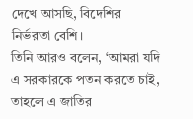দেখে আসছি, বিদেশির নির্ভরতা বেশি।
তিনি আরও বলেন, ‘আমরা যদি এ সরকারকে পতন করতে চাই, তাহলে এ জাতির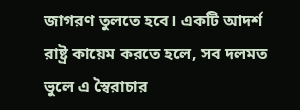জাগরণ তুলতে হবে। একটি আদর্শ রাষ্ট্র কায়েম করতে হলে, সব দলমত ভুলে এ স্বৈরাচার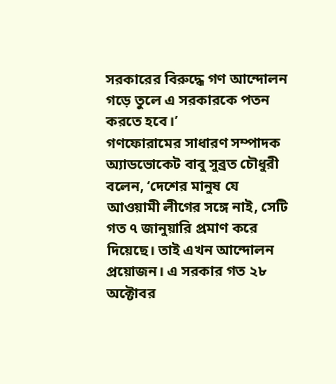সরকারের বিরুদ্ধে গণ আন্দোলন গড়ে তুলে এ সরকারকে পতন করতে হবে।’
গণফোরামের সাধারণ সম্পাদক অ্যাডভোকেট বাবু সুব্রত চৌধুরী বলেন, ‘দেশের মানুষ যে আওয়ামী লীগের সঙ্গে নাই, সেটি গত ৭ জানুয়ারি প্রমাণ করে দিয়েছে। তাই এখন আন্দোলন প্রয়োজন। এ সরকার গত ২৮ অক্টোবর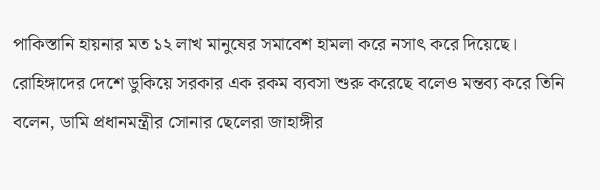পাকিস্তানি হায়নার মত ১২ লাখ মানুষের সমাবেশ হামলা করে নসাৎ করে দিয়েছে।
রোহিঙ্গাদের দেশে ডুকিয়ে সরকার এক রকম ব্যবসা শুরু করেছে বলেও মন্তব্য করে তিনি বলেন, ডামি প্রধানমন্ত্রীর সোনার ছেলেরা জাহাঙ্গীর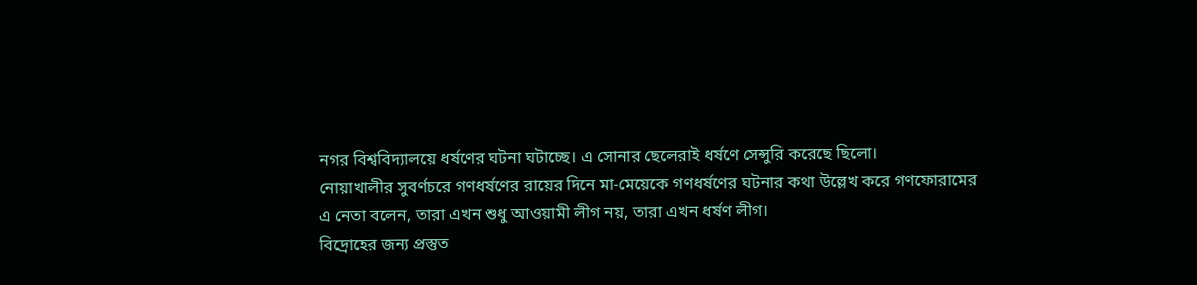নগর বিশ্ববিদ্যালয়ে ধর্ষণের ঘটনা ঘটাচ্ছে। এ সোনার ছেলেরাই ধর্ষণে সেন্সুরি করেছে ছিলো।
নোয়াখালীর সুবর্ণচরে গণধর্ষণের রায়ের দিনে মা-মেয়েকে গণধর্ষণের ঘটনার কথা উল্লেখ করে গণফোরামের এ নেতা বলেন, তারা এখন শুধু আওয়ামী লীগ নয়, তারা এখন ধর্ষণ লীগ।
বিদ্রোহের জন্য প্রস্তুত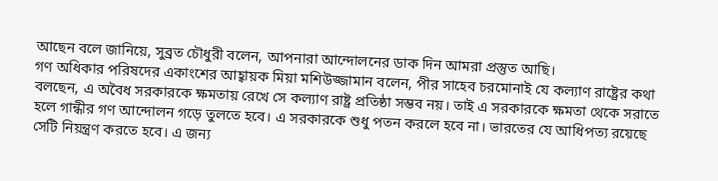আছেন বলে জানিয়ে, সুব্রত চৌধুরী বলেন, আপনারা আন্দোলনের ডাক দিন আমরা প্রস্তুত আছি।
গণ অধিকার পরিষদের একাংশের আহ্বায়ক মিয়া মশিউজ্জামান বলেন, পীর সাহেব চরমোনাই যে কল্যাণ রাষ্ট্রের কথা বলছেন, এ অবৈধ সরকারকে ক্ষমতায় রেখে সে কল্যাণ রাষ্ট্র প্রতিষ্ঠা সম্ভব নয়। তাই এ সরকারকে ক্ষমতা থেকে সরাতে হলে গান্ধীর গণ আন্দোলন গড়ে তুলতে হবে। এ সরকারকে শুধু পতন করলে হবে না। ভারতের যে আধিপত্য রয়েছে সেটি নিয়ন্ত্রণ করতে হবে। এ জন্য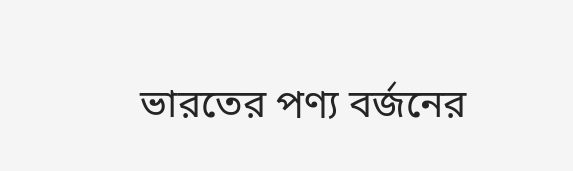ভারতের পণ্য বর্জনের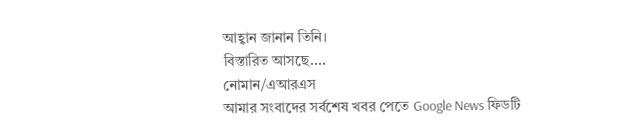আহ্বান জানান তিনি।
বিস্তারিত আসছে....
নোমান/এআরএস
আমার সংবাদের সর্বশেষ খবর পেতে Google News ফিডটি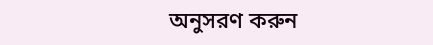অনুসরণ করুন